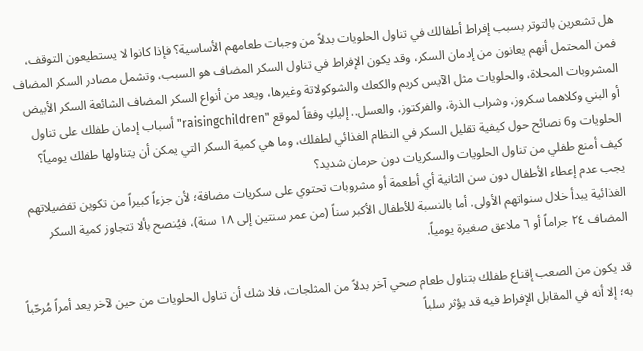هل تشعرين بالتوتر بسبب إفراط أطفالك في تناول الحلويات بدلاً من وجبات طعامهم الأساسية؟ فإذا كانوا لا يستطيعون التوقف، فمن المحتمل أنهم يعانون من إدمان السكر، وقد يكون الإفراط في تناول السكر المضاف هو السبب، وتشمل مصادر السكر المضاف المشروبات المحلاة، والحلويات مثل الآيس كريم والكعك والشوكولاتة وغيرها، ويعد من أنواع السكر المضاف الشائعة السكر الأبيض أو البني وكلاهما سكروز، وشراب الذرة، والفركتوز، والعسل.. إليكِ وفقاً لموقع "raisingchildren" أسباب إدمان طفلك على تناول الحلويات و6 نصائح حول كيفية تقليل السكر في النظام الغذائي لطفلك، وما هي كمية السكر التي يمكن أن يتناولها طفلك يومياً؟
كيف أمنع طفلي من تناول الحلويات والسكريات دون حرمان شديد؟
يجب عدم إعطاء الأطفال دون سن الثانية أي أطعمة أو مشروبات تحتوي على سكريات مضافة؛ لأن جزءاً كبيراً من تكوين تفضيلاتهم الغذائية يبدأ خلال سنواتهم الأولى. أما بالنسبة للأطفال الأكبر سناً (من عمر سنتين إلى ١٨ سنة)، فيُنصح بألا تتجاوز كمية السكر المضاف ٢٤ جراماً أو ٦ ملاعق صغيرة يومياً.

قد يكون من الصعب إقناع طفلك بتناول طعام صحي آخر بدلاً من المثلجات، فلا شك أن تناول الحلويات من حين لآخر يعد أمراً مُرحّباً به؛ إلا أنه في المقابل الإفراط فيه قد يؤثر سلباً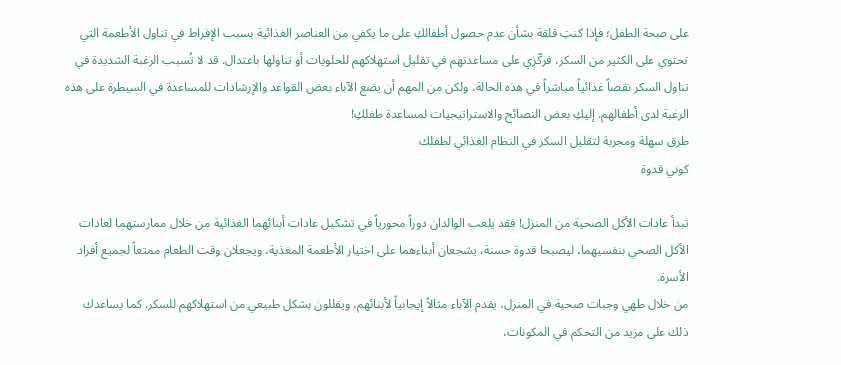على صحة الطفل؛ فإذا كنتِ قلقة بشأن عدم حصول أطفالكِ على ما يكفي من العناصر الغذائية بسبب الإفراط في تناول الأطعمة التي تحتوي على الكثير من السكر، فركّزي على مساعدتهم في تقليل استهلاكهم للحلويات أو تناولها باعتدال. قد لا تُسبب الرغبة الشديدة في تناول السكر نقصاً غذائياً مباشراً في هذه الحالة، ولكن من المهم أن يضع الآباء بعض القواعد والإرشادات للمساعدة في السيطرة على هذه الرغبة لدى أطفالهم. إليكِ بعض النصائح والاستراتيجيات لمساعدة طفلكِ!
طرق سهلة ومجربة لتقليل السكر في النظام الغذائي لطفلك
كوني قدوة

تبدأ عادات الأكل الصحية من المنزل! فقد يلعب الوالدان دوراً محورياً في تشكيل عادات أبنائهما الغذائية من خلال ممارستهما لعادات الأكل الصحي بنفسيهما، ليصبحا قدوة حسنة، يشجعان أبناءهما على اختيار الأطعمة المغذية، ويجعلان وقت الطعام ممتعاً لجميع أفراد الأسرة.
من خلال طهي وجبات صحية في المنزل، يقدم الآباء مثالاً إيجابياً لأبنائهم، ويقللون بشكل طبيعي من استهلاكهم للسكر. كما يساعدك ذلك على مزيد من التحكم في المكونات،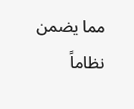مما يضمن نظاماً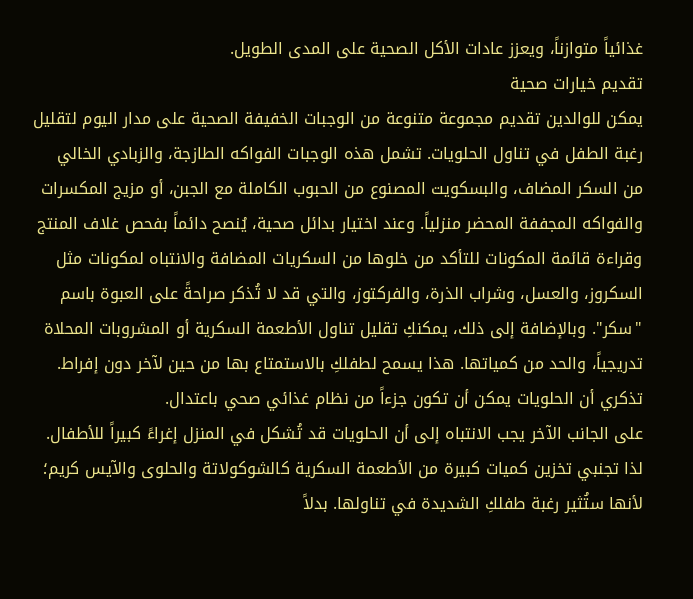غذائياً متوازناً، ويعزز عادات الأكل الصحية على المدى الطويل.
تقديم خيارات صحية
يمكن للوالدين تقديم مجموعة متنوعة من الوجبات الخفيفة الصحية على مدار اليوم لتقليل رغبة الطفل في تناول الحلويات. تشمل هذه الوجبات الفواكه الطازجة، والزبادي الخالي من السكر المضاف، والبسكويت المصنوع من الحبوب الكاملة مع الجبن، أو مزيج المكسرات والفواكه المجففة المحضر منزلياً. وعند اختيار بدائل صحية، يُنصح دائماً بفحص غلاف المنتج وقراءة قائمة المكونات للتأكد من خلوها من السكريات المضافة والانتباه لمكونات مثل السكروز، والعسل، وشراب الذرة، والفركتوز، والتي قد لا تُذكر صراحةً على العبوة باسم "سكر". وبالإضافة إلى ذلك، يمكنكِ تقليل تناول الأطعمة السكرية أو المشروبات المحلاة تدريجياً، والحد من كمياتها. هذا يسمح لطفلكِ بالاستمتاع بها من حين لآخر دون إفراط. تذكري أن الحلويات يمكن أن تكون جزءاً من نظام غذائي صحي باعتدال.
على الجانب الآخر يجب الانتباه إلى أن الحلويات قد تُشكل في المنزل إغراءً كبيراً للأطفال. لذا تجنبي تخزين كميات كبيرة من الأطعمة السكرية كالشوكولاتة والحلوى والآيس كريم؛ لأنها ستُثير رغبة طفلكِ الشديدة في تناولها. بدلاً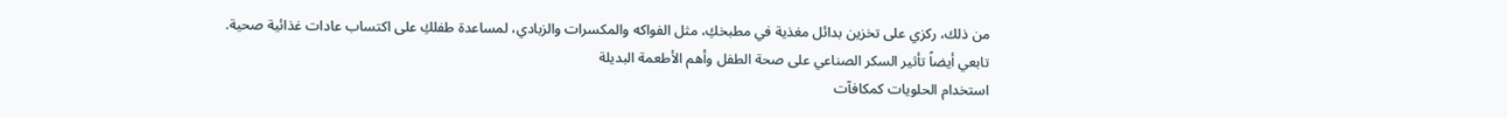من ذلك، ركزي على تخزين بدائل مغذية في مطبخكِ، مثل الفواكه والمكسرات والزبادي، لمساعدة طفلكِ على اكتساب عادات غذائية صحية.
تابعي أيضاً تأثير السكر الصناعي على صحة الطفل وأهم الأطعمة البديلة
استخدام الحلويات كمكافآت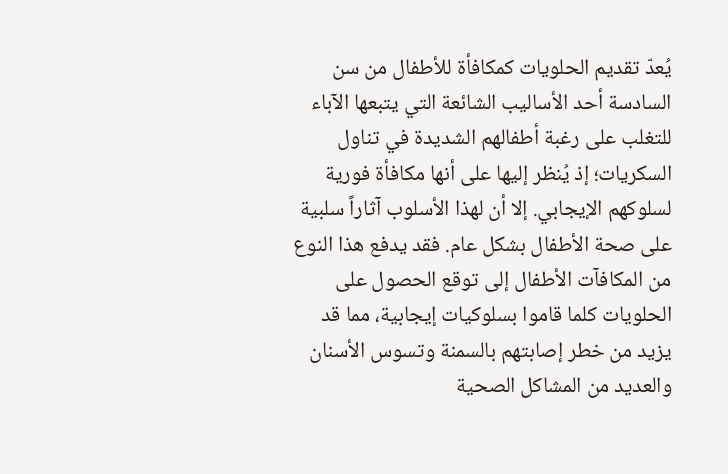يُعدّ تقديم الحلويات كمكافأة للأطفال من سن السادسة أحد الأساليب الشائعة التي يتبعها الآباء للتغلب على رغبة أطفالهم الشديدة في تناول السكريات؛ إذ يُنظر إليها على أنها مكافأة فورية لسلوكهم الإيجابي. إلا أن لهذا الأسلوب آثاراً سلبية على صحة الأطفال بشكل عام. فقد يدفع هذا النوع من المكافآت الأطفال إلى توقع الحصول على الحلويات كلما قاموا بسلوكيات إيجابية، مما قد يزيد من خطر إصابتهم بالسمنة وتسوس الأسنان والعديد من المشاكل الصحية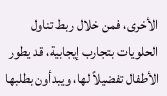الأخرى، فمن خلال ربط تناول الحلويات بتجارب إيجابية، قد يطور الأطفال تفضيلاً لها، ويبدأون بطلبها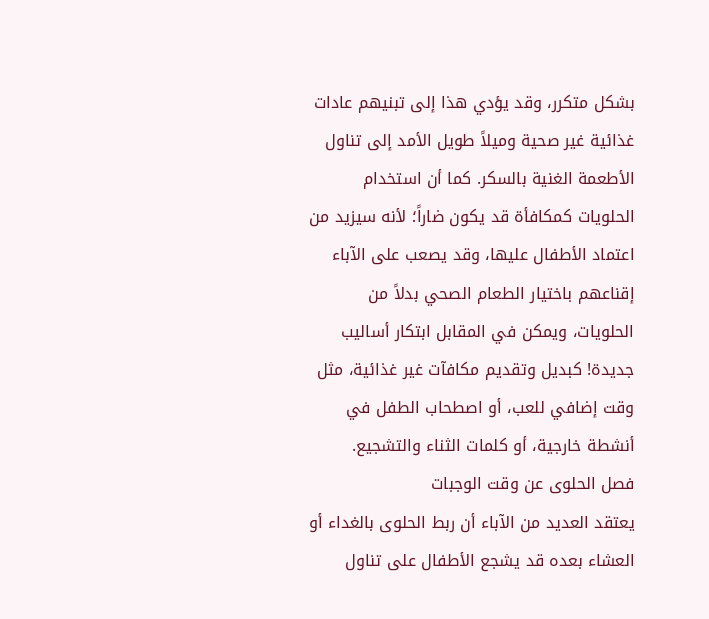بشكل متكرر، وقد يؤدي هذا إلى تبنيهم عادات غذائية غير صحية وميلاً طويل الأمد إلى تناول الأطعمة الغنية بالسكر. كما أن استخدام الحلويات كمكافأة قد يكون ضاراً؛ لأنه سيزيد من اعتماد الأطفال عليها، وقد يصعب على الآباء إقناعهم باختيار الطعام الصحي بدلاً من الحلويات، ويمكن في المقابل ابتكار أساليب جديدة! كبديل وتقديم مكافآت غير غذائية، مثل وقت إضافي للعب، أو اصطحاب الطفل في أنشطة خارجية، أو كلمات الثناء والتشجيع.
فصل الحلوى عن وقت الوجبات
يعتقد العديد من الآباء أن ربط الحلوى بالغداء أو العشاء بعده قد يشجع الأطفال على تناول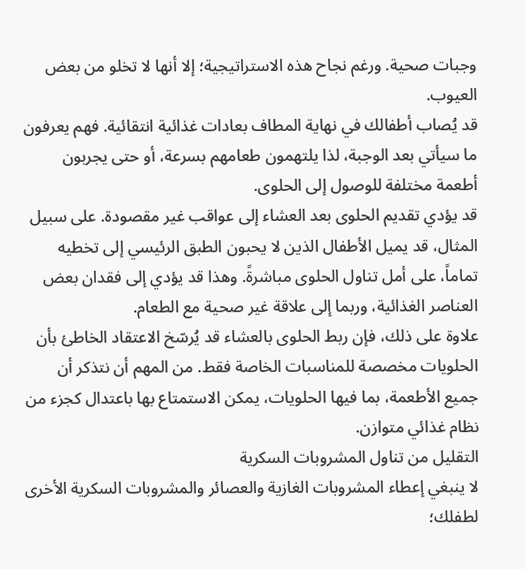وجبات صحية. ورغم نجاح هذه الاستراتيجية؛ إلا أنها لا تخلو من بعض العيوب.
قد يُصاب أطفالك في نهاية المطاف بعادات غذائية انتقائية. فهم يعرفون ما سيأتي بعد الوجبة، لذا يلتهمون طعامهم بسرعة، أو حتى يجربون أطعمة مختلفة للوصول إلى الحلوى.
قد يؤدي تقديم الحلوى بعد العشاء إلى عواقب غير مقصودة. على سبيل المثال، قد يميل الأطفال الذين لا يحبون الطبق الرئيسي إلى تخطيه تماماً، على أمل تناول الحلوى مباشرةً. وهذا قد يؤدي إلى فقدان بعض العناصر الغذائية، وربما إلى علاقة غير صحية مع الطعام.
علاوة على ذلك، فإن ربط الحلوى بالعشاء قد يُرسّخ الاعتقاد الخاطئ بأن الحلويات مخصصة للمناسبات الخاصة فقط. من المهم أن نتذكر أن جميع الأطعمة، بما فيها الحلويات، يمكن الاستمتاع بها باعتدال كجزء من نظام غذائي متوازن.
التقليل من تناول المشروبات السكرية
لا ينبغي إعطاء المشروبات الغازية والعصائر والمشروبات السكرية الأخرى لطفلك؛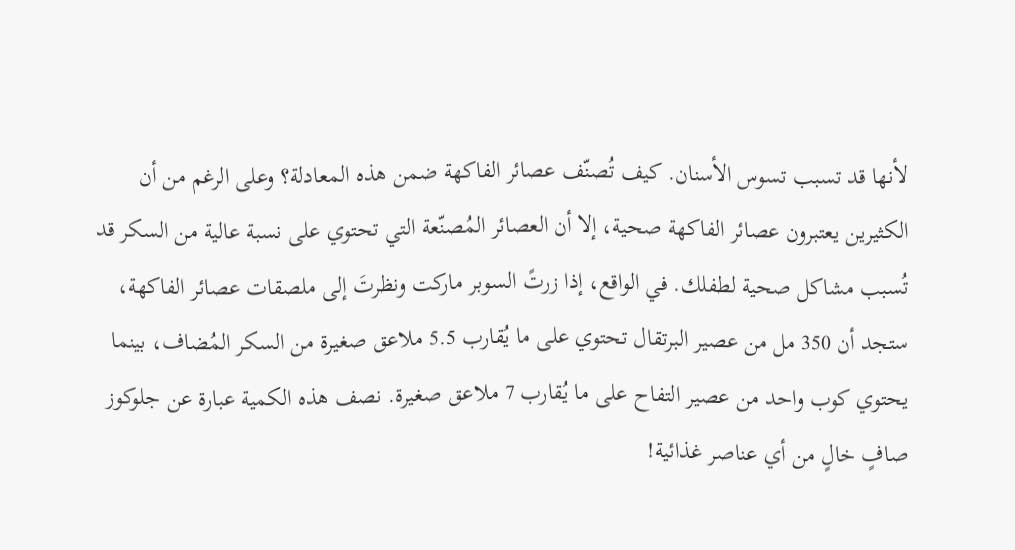لأنها قد تسبب تسوس الأسنان. كيف تُصنّف عصائر الفاكهة ضمن هذه المعادلة؟ وعلى الرغم من أن الكثيرين يعتبرون عصائر الفاكهة صحية، إلا أن العصائر المُصنّعة التي تحتوي على نسبة عالية من السكر قد تُسبب مشاكل صحية لطفلك. في الواقع، إذا زرتً السوبر ماركت ونظرتَ إلى ملصقات عصائر الفاكهة، ستجد أن 350 مل من عصير البرتقال تحتوي على ما يُقارب 5.5 ملاعق صغيرة من السكر المُضاف، بينما يحتوي كوب واحد من عصير التفاح على ما يُقارب 7 ملاعق صغيرة. نصف هذه الكمية عبارة عن جلوكوز صافٍ خالٍ من أي عناصر غذائية!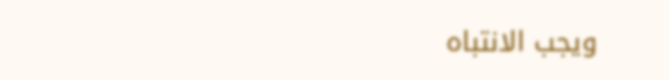ويجب الانتباه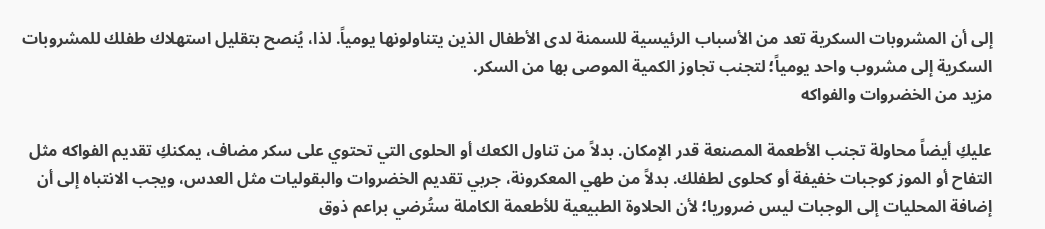إلى أن المشروبات السكرية تعد من الأسباب الرئيسية للسمنة لدى الأطفال الذين يتناولونها يومياً. لذا، يُنصح بتقليل استهلاك طفلك للمشروبات السكرية إلى مشروب واحد يومياً؛ لتجنب تجاوز الكمية الموصى بها من السكر.
مزيد من الخضروات والفواكه

عليكِ أيضاً محاولة تجنب الأطعمة المصنعة قدر الإمكان. بدلاً من تناول الكعك أو الحلوى التي تحتوي على سكر مضاف، يمكنكِ تقديم الفواكه مثل التفاح أو الموز كوجبات خفيفة أو كحلوى لطفلك. بدلاً من طهي المعكرونة، جربي تقديم الخضروات والبقوليات مثل العدس، ويجب الانتباه إلى أن إضافة المحليات إلى الوجبات ليس ضروريا؛ لأن الحلاوة الطبيعية للأطعمة الكاملة ستُرضي براعم ذوق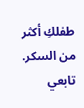طفلكِ أكثر من السكر.
تابعي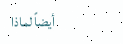أيضاً لماذا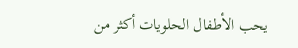يحب الأطفال الحلويات أكثر من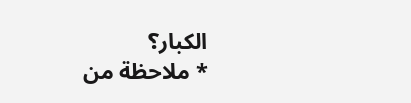الكبار؟
* ملاحظة من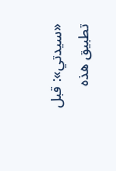«سيدتي»: قبل تطبيق هذه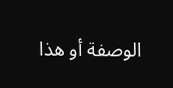الوصفة أو هذا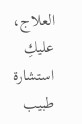العلاج، عليكِ استشارة طبيب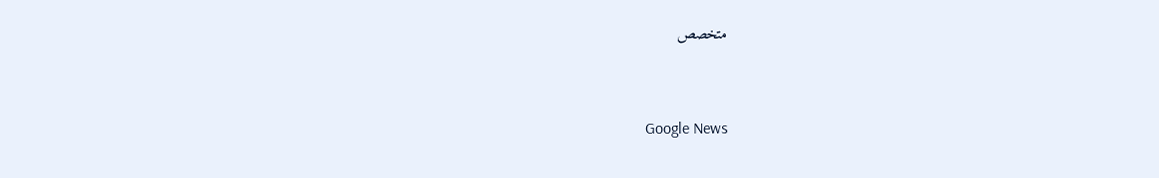متخصص


Google News